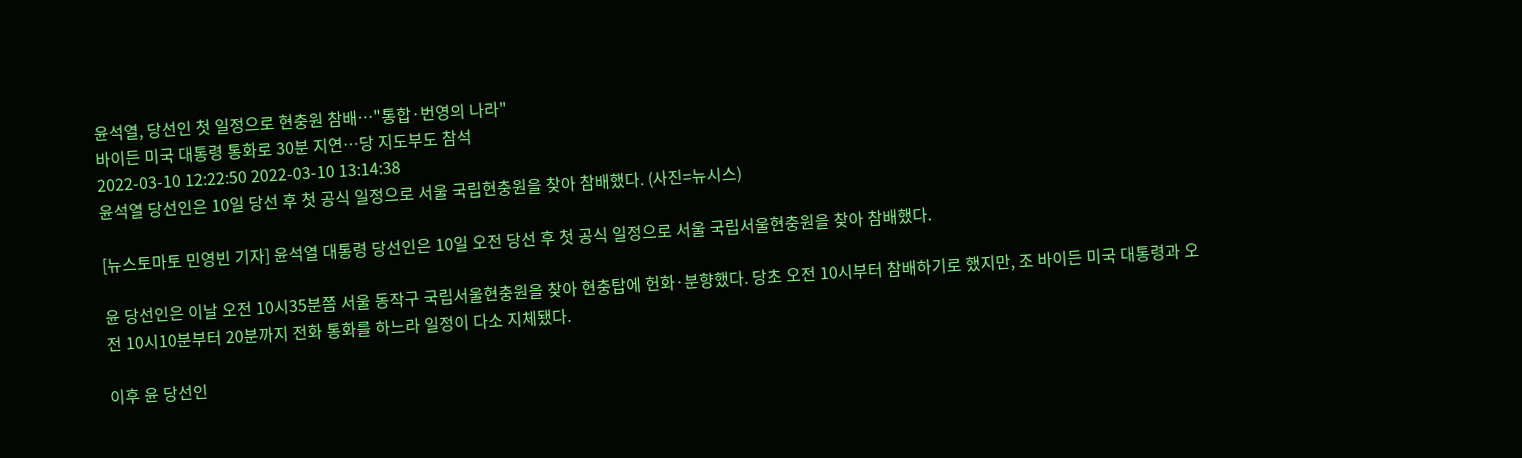윤석열, 당선인 첫 일정으로 현충원 참배…"통합·번영의 나라"
바이든 미국 대통령 통화로 30분 지연…당 지도부도 참석
2022-03-10 12:22:50 2022-03-10 13:14:38
윤석열 당선인은 10일 당선 후 첫 공식 일정으로 서울 국립현충원을 찾아 참배했다. (사진=뉴시스)

[뉴스토마토 민영빈 기자] 윤석열 대통령 당선인은 10일 오전 당선 후 첫 공식 일정으로 서울 국립서울현충원을 찾아 참배했다.

윤 당선인은 이날 오전 10시35분쯤 서울 동작구 국립서울현충원을 찾아 현충탑에 헌화·분향했다. 당초 오전 10시부터 참배하기로 했지만, 조 바이든 미국 대통령과 오전 10시10분부터 20분까지 전화 통화를 하느라 일정이 다소 지체됐다.

이후 윤 당선인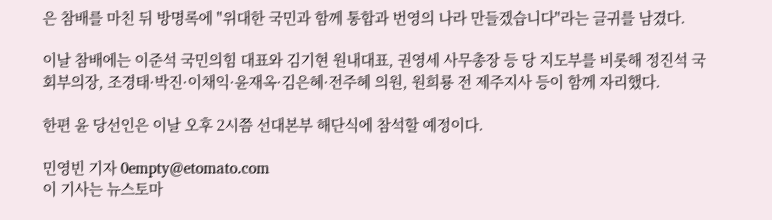은 참배를 마친 뒤 방명록에 "위대한 국민과 함께 통합과 번영의 나라 만들겠습니다"라는 글귀를 남겼다.

이날 참배에는 이준석 국민의힘 대표와 김기현 원내대표, 권영세 사무총장 등 당 지도부를 비롯해 정진석 국회부의장, 조경태·박진·이채익·윤재옥·김은혜·전주혜 의원, 원희룡 전 제주지사 등이 함께 자리했다.

한편 윤 당선인은 이날 오후 2시쯤 선대본부 해단식에 참석할 예정이다.

민영빈 기자 0empty@etomato.com
이 기사는 뉴스토마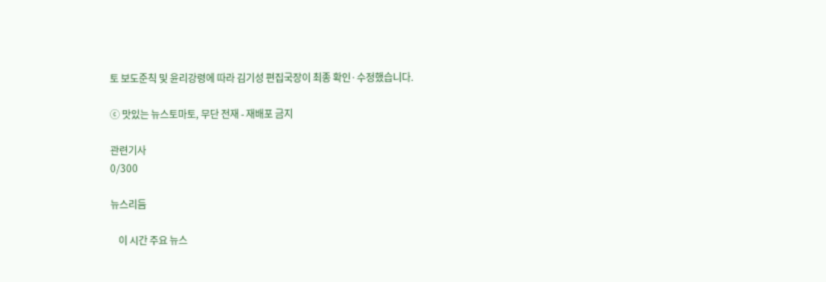토 보도준칙 및 윤리강령에 따라 김기성 편집국장이 최종 확인·수정했습니다.

ⓒ 맛있는 뉴스토마토, 무단 전재 - 재배포 금지

관련기사
0/300

뉴스리듬

    이 시간 주요 뉴스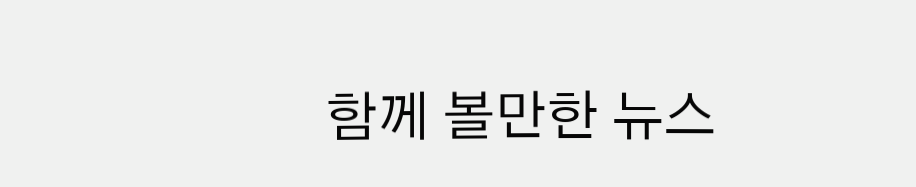함께 볼만한 뉴스